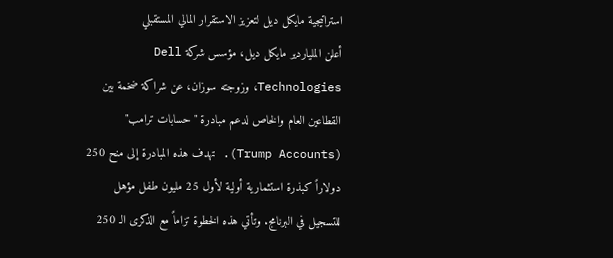استراتيجية مايكل ديل لتعزيز الاستقرار المالي المستقبلي
أعلن الملياردير مايكل ديل، مؤسس شركة Dell Technologies، وزوجته سوزان، عن شراكة ضخمة بين القطاعين العام والخاص لدعم مبادرة "حسابات ترامب" (Trump Accounts). تهدف هذه المبادرة إلى منح 250 دولاراً كبذرة استثمارية أولية لأول 25 مليون طفل مؤهل للتسجيل في البرنامج. وتأتي هذه الخطوة تزاماً مع الذكرى الـ 250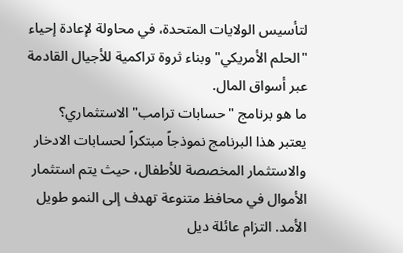لتأسيس الولايات المتحدة، في محاولة لإعادة إحياء "الحلم الأمريكي" وبناء ثروة تراكمية للأجيال القادمة عبر أسواق المال.
ما هو برنامج "حسابات ترامب" الاستثماري؟
يعتبر هذا البرنامج نموذجاً مبتكراً لحسابات الادخار والاستثمار المخصصة للأطفال، حيث يتم استثمار الأموال في محافظ متنوعة تهدف إلى النمو طويل الأمد. التزام عائلة ديل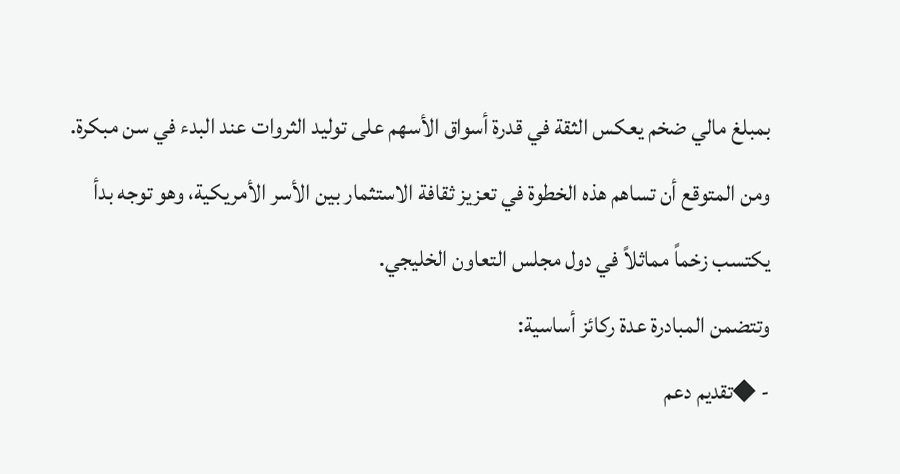بمبلغ مالي ضخم يعكس الثقة في قدرة أسواق الأسهم على توليد الثروات عند البدء في سن مبكرة. ومن المتوقع أن تساهم هذه الخطوة في تعزيز ثقافة الاستثمار بين الأسر الأمريكية، وهو توجه بدأ يكتسب زخماً مماثلاً في دول مجلس التعاون الخليجي.
وتتضمن المبادرة عدة ركائز أساسية:
- ◆تقديم دعم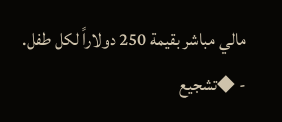مالي مباشر بقيمة 250 دولاراً لكل طفل.
- ◆تشجيع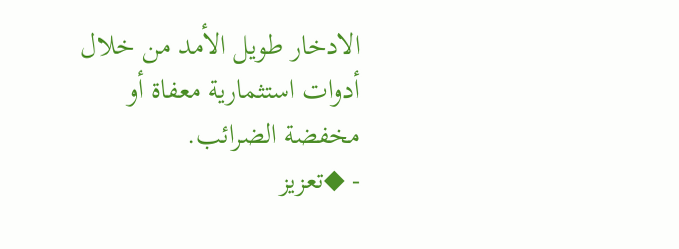الادخار طويل الأمد من خلال أدوات استثمارية معفاة أو مخفضة الضرائب.
- ◆تعزيز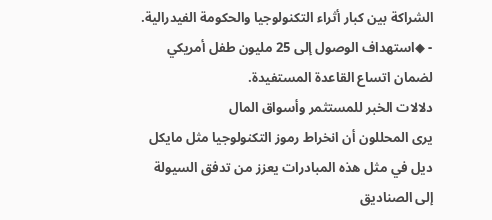الشراكة بين كبار أثراء التكنولوجيا والحكومة الفيدرالية.
- ◆استهداف الوصول إلى 25 مليون طفل أمريكي لضمان اتساع القاعدة المستفيدة.
دلالات الخبر للمستثمر وأسواق المال
يرى المحللون أن انخراط رموز التكنولوجيا مثل مايكل ديل في مثل هذه المبادرات يعزز من تدفق السيولة إلى الصناديق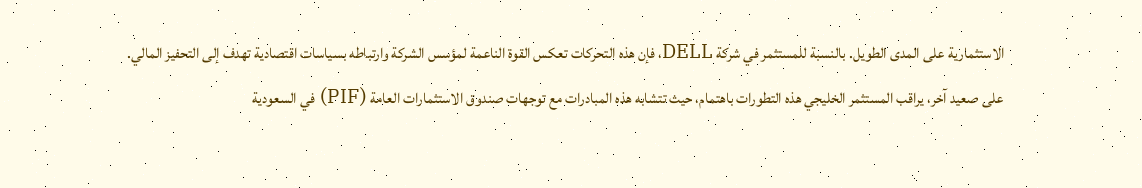الاستثمارية على المدى الطويل. بالنسبة للمستثمر في شركة DELL، فإن هذه التحركات تعكس القوة الناعمة لمؤسس الشركة وارتباطه بسياسات اقتصادية تهدف إلى التحفيز المالي.
على صعيد آخر، يراقب المستثمر الخليجي هذه التطورات باهتمام، حيث تتشابه هذه المبادرات مع توجهات صندوق الاستثمارات العامة (PIF) في السعودية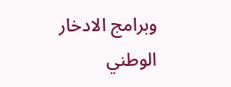وبرامج الادخار الوطني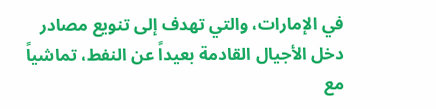في الإمارات، والتي تهدف إلى تنويع مصادر دخل الأجيال القادمة بعيداً عن النفط، تماشياً مع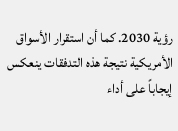رؤية 2030. كما أن استقرار الأسواق الأمريكية نتيجة هذه التدفقات ينعكس إيجاباً على أداء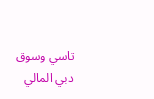تاسي وسوق دبي المالي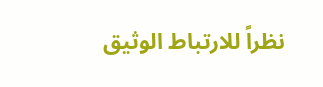نظراً للارتباط الوثيق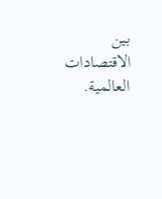بين الاقتصادات العالمية.